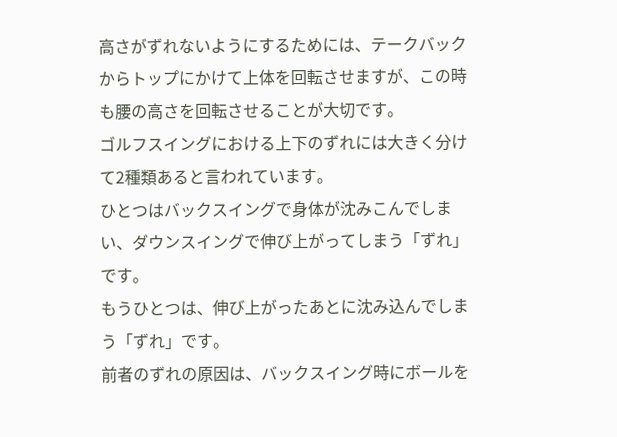高さがずれないようにするためには、テークバックからトップにかけて上体を回転させますが、この時も腰の高さを回転させることが大切です。
ゴルフスイングにおける上下のずれには大きく分けて2種類あると言われています。
ひとつはバックスイングで身体が沈みこんでしまい、ダウンスイングで伸び上がってしまう「ずれ」です。
もうひとつは、伸び上がったあとに沈み込んでしまう「ずれ」です。
前者のずれの原因は、バックスイング時にボールを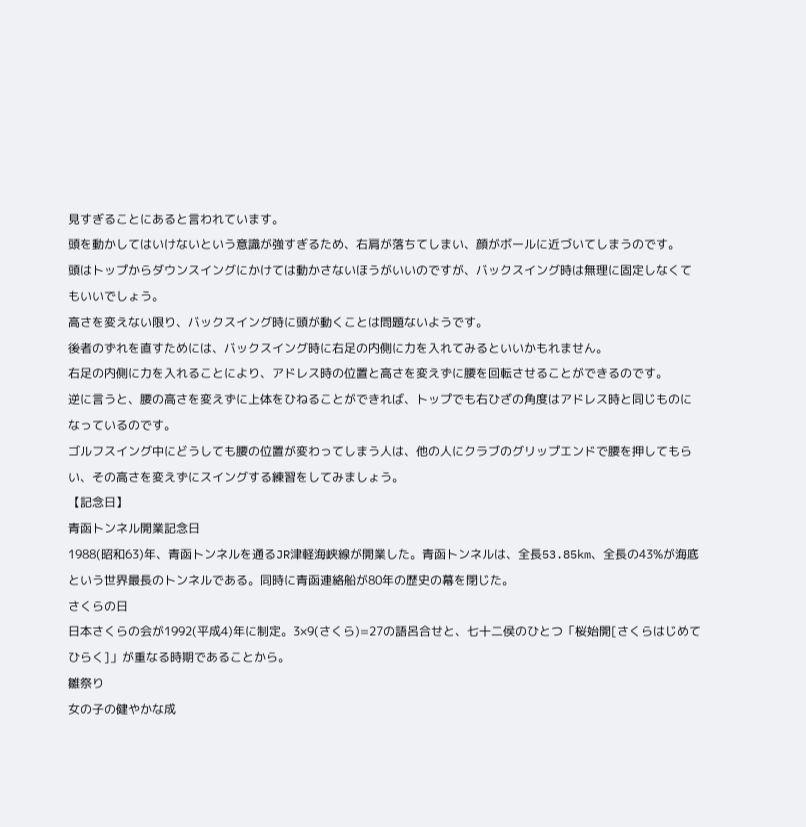見すぎることにあると言われています。
頭を動かしてはいけないという意識が強すぎるため、右肩が落ちてしまい、顔がボールに近づいてしまうのです。
頭はトップからダウンスイングにかけては動かさないほうがいいのですが、バックスイング時は無理に固定しなくてもいいでしょう。
高さを変えない限り、バックスイング時に頭が動くことは問題ないようです。
後者のずれを直すためには、バックスイング時に右足の内側に力を入れてみるといいかもれません。
右足の内側に力を入れることにより、アドレス時の位置と高さを変えずに腰を回転させることができるのです。
逆に言うと、腰の高さを変えずに上体をひねることができれば、トップでも右ひざの角度はアドレス時と同じものになっているのです。
ゴルフスイング中にどうしても腰の位置が変わってしまう人は、他の人にクラブのグリップエンドで腰を押してもらい、その高さを変えずにスイングする練習をしてみましょう。
【記念日】
青函トンネル開業記念日
1988(昭和63)年、青函トンネルを通るJR津軽海峡線が開業した。青函トンネルは、全長53.85km、全長の43%が海底という世界最長のトンネルである。同時に青函連絡船が80年の歴史の幕を閉じた。
さくらの日
日本さくらの会が1992(平成4)年に制定。3×9(さくら)=27の語呂合せと、七十二侯のひとつ「桜始開[さくらはじめてひらく]」が重なる時期であることから。
雛祭り
女の子の健やかな成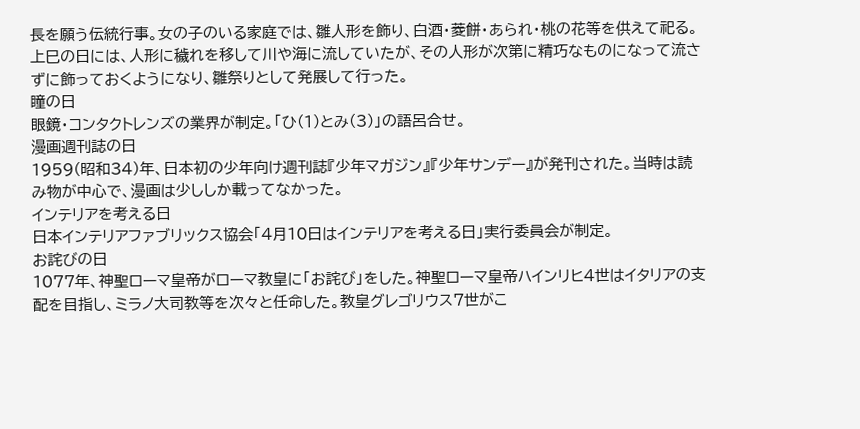長を願う伝統行事。女の子のいる家庭では、雛人形を飾り、白酒・菱餅・あられ・桃の花等を供えて祀る。上巳の日には、人形に穢れを移して川や海に流していたが、その人形が次第に精巧なものになって流さずに飾っておくようになり、雛祭りとして発展して行った。
瞳の日
眼鏡・コンタクトレンズの業界が制定。「ひ(1)とみ(3)」の語呂合せ。
漫画週刊誌の日
1959(昭和34)年、日本初の少年向け週刊誌『少年マガジン』『少年サンデー』が発刊された。当時は読み物が中心で、漫画は少ししか載ってなかった。
インテリアを考える日
日本インテリアファブリックス協会「4月10日はインテリアを考える日」実行委員会が制定。
お詫びの日
1077年、神聖ローマ皇帝がローマ教皇に「お詫び」をした。神聖ローマ皇帝ハインリヒ4世はイタリアの支配を目指し、ミラノ大司教等を次々と任命した。教皇グレゴリウス7世がこ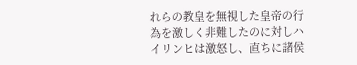れらの教皇を無視した皇帝の行為を激しく非難したのに対しハイリンヒは激怒し、直ちに諸侯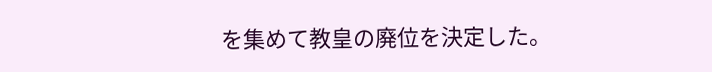を集めて教皇の廃位を決定した。